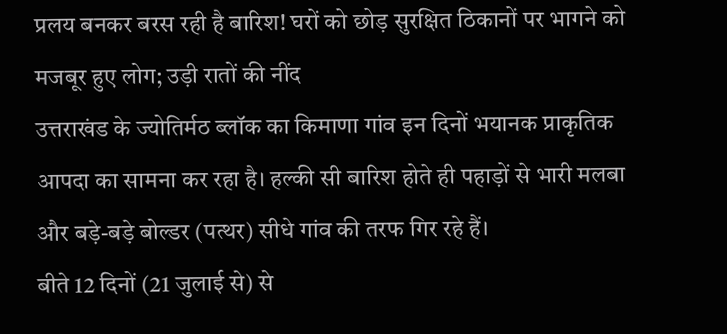प्रलय बनकर बरस रही है बारिश! घरों को छोड़ सुरक्षित ठिकानों पर भागने को मजबूर हुए लोग; उड़ी रातों की नींद
उत्तराखंड के ज्योतिर्मठ ब्लॉक का किमाणा गांव इन दिनों भयानक प्राकृतिक आपदा का सामना कर रहा है। हल्की सी बारिश होते ही पहाड़ों से भारी मलबा और बड़े-बड़े बोल्डर (पत्थर) सीधे गांव की तरफ गिर रहे हैं।
बीते 12 दिनों (21 जुलाई से) से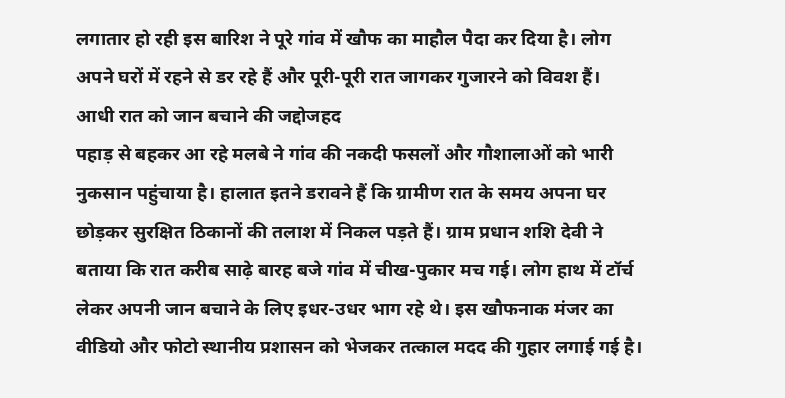लगातार हो रही इस बारिश ने पूरे गांव में खौफ का माहौल पैदा कर दिया है। लोग अपने घरों में रहने से डर रहे हैं और पूरी-पूरी रात जागकर गुजारने को विवश हैं।
आधी रात को जान बचाने की जद्दोजहद
पहाड़ से बहकर आ रहे मलबे ने गांव की नकदी फसलों और गौशालाओं को भारी नुकसान पहुंचाया है। हालात इतने डरावने हैं कि ग्रामीण रात के समय अपना घर छोड़कर सुरक्षित ठिकानों की तलाश में निकल पड़ते हैं। ग्राम प्रधान शशि देवी ने बताया कि रात करीब साढ़े बारह बजे गांव में चीख-पुकार मच गई। लोग हाथ में टॉर्च लेकर अपनी जान बचाने के लिए इधर-उधर भाग रहे थे। इस खौफनाक मंजर का वीडियो और फोटो स्थानीय प्रशासन को भेजकर तत्काल मदद की गुहार लगाई गई है।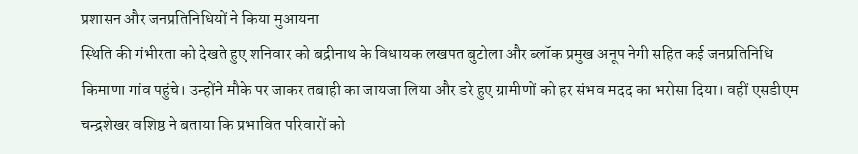प्रशासन और जनप्रतिनिधियों ने किया मुआयना
स्थिति की गंभीरता को देखते हुए शनिवार को बद्रीनाथ के विधायक लखपत बुटोला और ब्लॉक प्रमुख अनूप नेगी सहित कई जनप्रतिनिधि किमाणा गांव पहुंचे। उन्होंने मौके पर जाकर तबाही का जायजा लिया और डरे हुए ग्रामीणों को हर संभव मदद का भरोसा दिया। वहीं एसडीएम चन्द्रशेखर वशिष्ठ ने बताया कि प्रभावित परिवारों को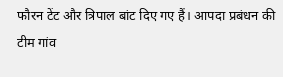फौरन टेंट और त्रिपाल बांट दिए गए हैं। आपदा प्रबंधन की टीम गांव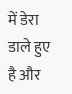में डेरा डाले हुए है और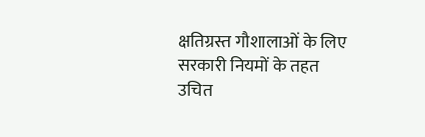क्षतिग्रस्त गौशालाओं के लिए सरकारी नियमों के तहत उचित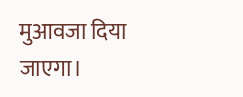मुआवजा दिया जाएगा।